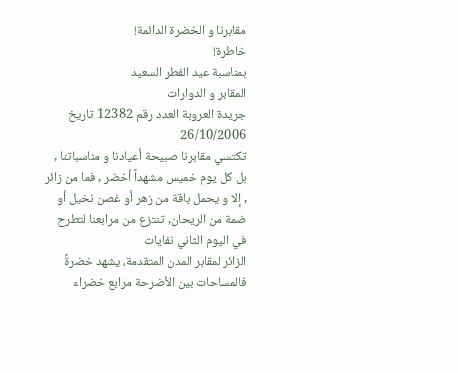مقابرنا و الخضرة الدائمة!
خاطرة!
بمناسبة عيد الفطر السعيد
المقابر و الدوارات
جريدة العروبة العدد رقم 12382 تاريخ 26/10/2006
تكتسي مقابرنا صبيحة أعيادنا و مناسباتنا , بل كل يوم خميس مشهداً أخضر , فما من زائر , إلا و يحمل باقة من زهر أو غصن نخيل أو ضمة من الريحان, تنتزع من مرابعنا لتطرح في اليوم الثاني نفايات
الزائر لمقابر المدن المتقدمة، يشهد خضرةً فالمساحات بين الأضرحة مرابع خضراء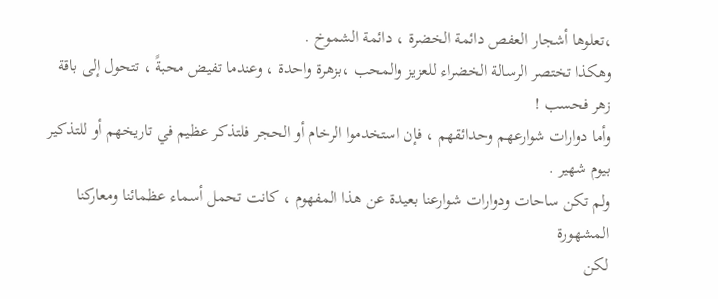،تعلوها أشجار العفص دائمة الخضرة ، دائمة الشموخ .
وهكذا تختصر الرسالة الخضراء للعزيز والمحب ،بزهرة واحدة ، وعندما تفيض محبةً ، تتحول إلى باقة زهر فحسب !
وأما دوارات شوارعهم وحدائقهم ، فإن استخدموا الرخام أو الحجر فلتذكر عظيم في تاريخهم أو للتذكير بيوم شهير .
ولم تكن ساحات ودوارات شوارعنا بعيدة عن هذا المفهوم ، كانت تحمل أسماء عظمائنا ومعاركنا المشهورة
لكن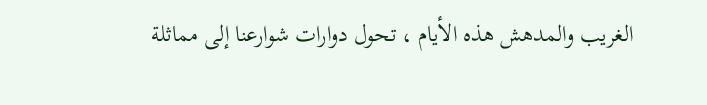الغريب والمدهش هذه الأيام ، تحول دوارات شوارعنا إلى مماثلة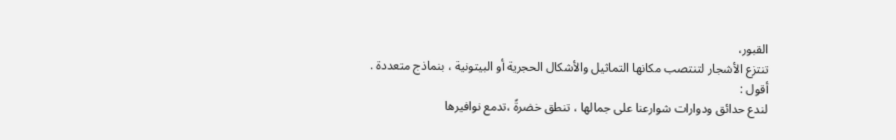القبور،
تنتزع الأشجار لتنتصب مكانها التماثيل والأشكال الحجرية أو البيتونية ، بنماذج متعددة .
أقول :
لندع حدائق ودوارات شوارعنا على جمالها ، تنطق خضرةً ،تدمع نوافيرها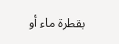بقطرة ماء أو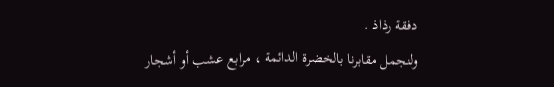دفقة رذاذ .
ولنجمل مقابرنا بالخضرة الدائمة ، مرابع عشب أو أشجار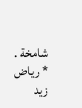شامخة .
* رياض زيد